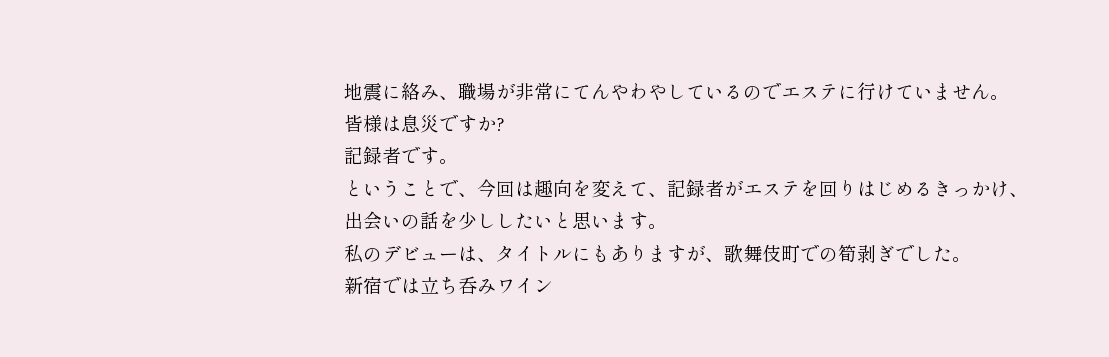地震に絡み、職場が非常にてんやわやしているのでエステに行けていません。
皆様は息災ですか?
記録者です。
ということで、今回は趣向を変えて、記録者がエステを回りはじめるきっかけ、
出会いの話を少ししたいと思います。
私のデビューは、タイトルにもありますが、歌舞伎町での筍剥ぎでした。
新宿では立ち呑みワイン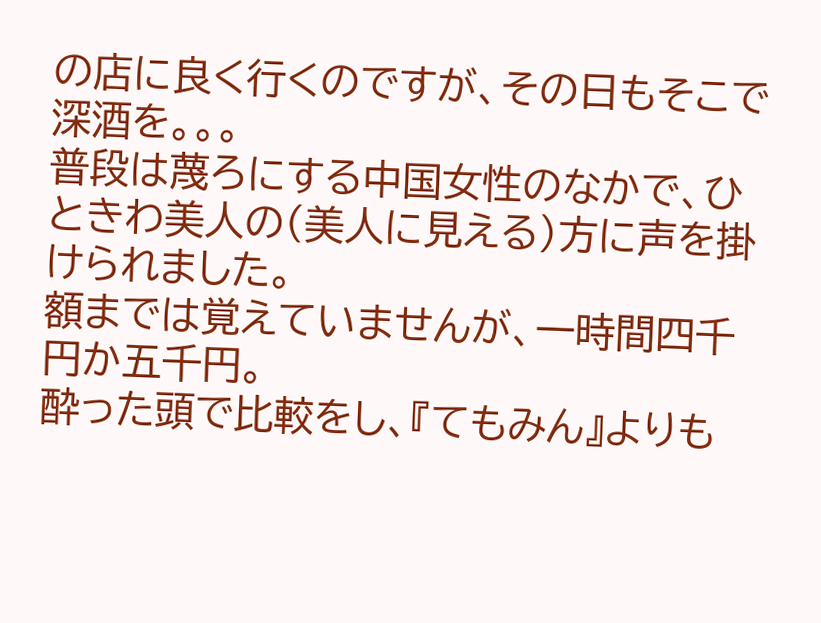の店に良く行くのですが、その日もそこで深酒を。。。
普段は蔑ろにする中国女性のなかで、ひときわ美人の(美人に見える)方に声を掛けられました。
額までは覚えていませんが、一時間四千円か五千円。
酔った頭で比較をし、『てもみん』よりも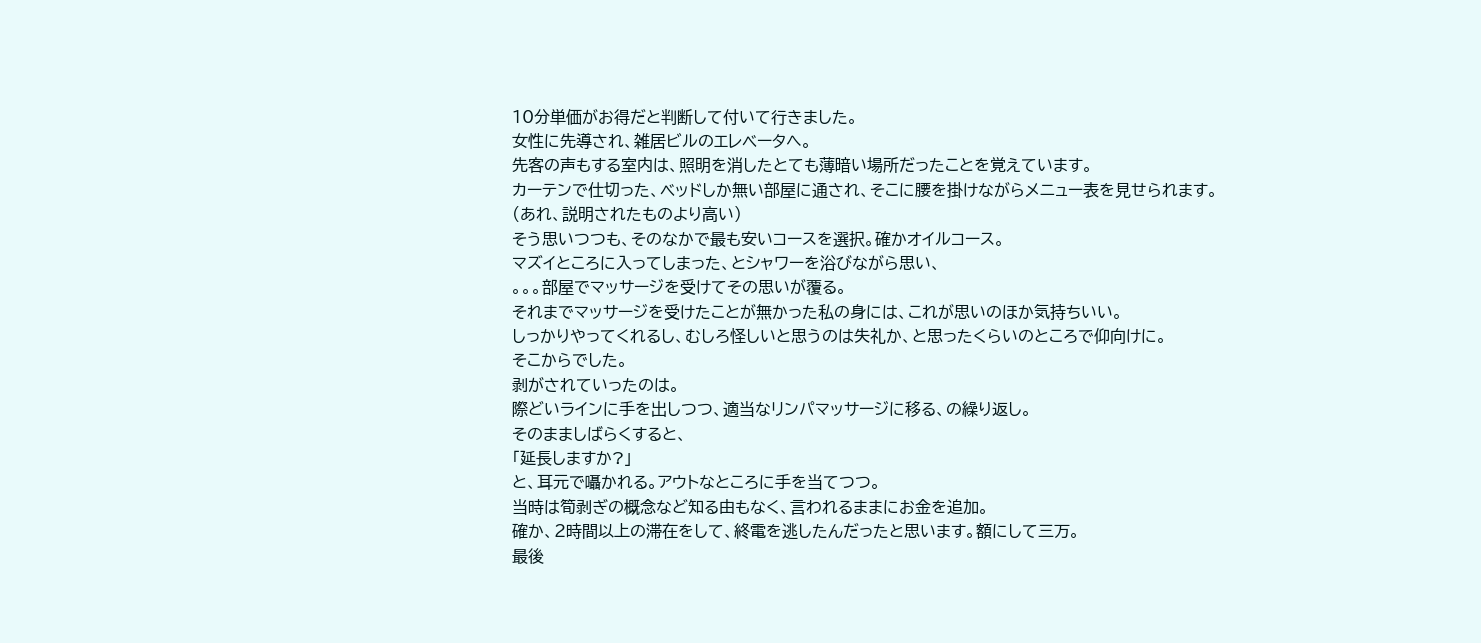10分単価がお得だと判断して付いて行きました。
女性に先導され、雑居ビルのエレベータへ。
先客の声もする室内は、照明を消したとても薄暗い場所だったことを覚えています。
カーテンで仕切った、ベッドしか無い部屋に通され、そこに腰を掛けながらメニュー表を見せられます。
(あれ、説明されたものより高い)
そう思いつつも、そのなかで最も安いコースを選択。確かオイルコース。
マズイところに入ってしまった、とシャワーを浴びながら思い、
。。。部屋でマッサージを受けてその思いが覆る。
それまでマッサージを受けたことが無かった私の身には、これが思いのほか気持ちいい。
しっかりやってくれるし、むしろ怪しいと思うのは失礼か、と思ったくらいのところで仰向けに。
そこからでした。
剥がされていったのは。
際どいラインに手を出しつつ、適当なリンパマッサージに移る、の繰り返し。
そのまましばらくすると、
「延長しますか?」
と、耳元で囁かれる。アウトなところに手を当てつつ。
当時は筍剥ぎの概念など知る由もなく、言われるままにお金を追加。
確か、2時間以上の滞在をして、終電を逃したんだったと思います。額にして三万。
最後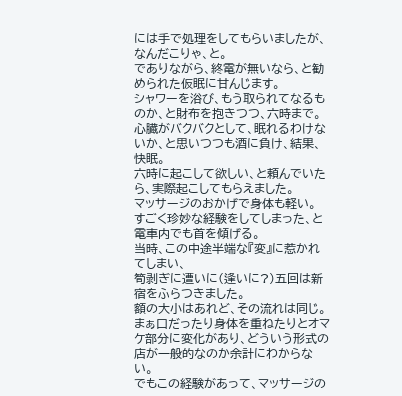には手で処理をしてもらいましたが、なんだこりゃ、と。
でありながら、終電が無いなら、と勧められた仮眠に甘んじます。
シャワーを浴び、もう取られてなるものか、と財布を抱きつつ、六時まで。
心臓がバクバクとして、眠れるわけないか、と思いつつも酒に負け、結果、快眠。
六時に起こして欲しい、と頼んでいたら、実際起こしてもらえました。
マッサージのおかげで身体も軽い。
すごく珍妙な経験をしてしまった、と電車内でも首を傾げる。
当時、この中途半端な『変』に惹かれてしまい、
筍剥ぎに遭いに(逢いに?)五回は新宿をふらつきました。
額の大小はあれど、その流れは同じ。
まぁ口だったり身体を重ねたりとオマケ部分に変化があり、どういう形式の店が一般的なのか余計にわからない。
でもこの経験があって、マッサージの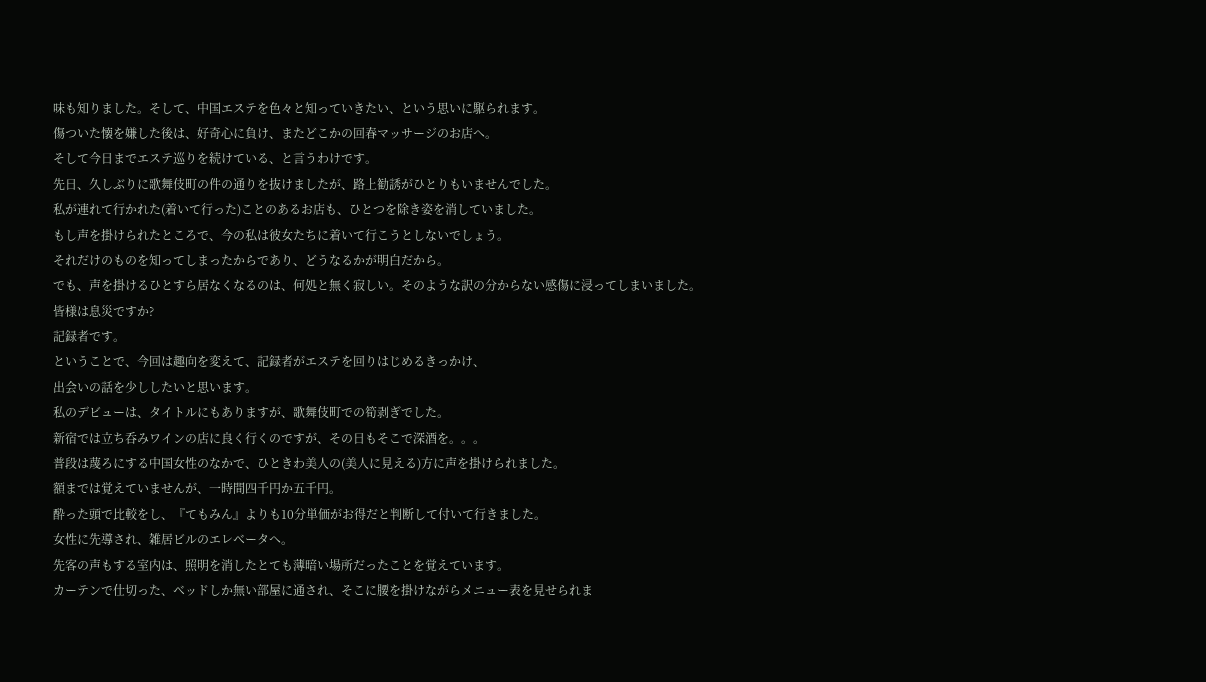味も知りました。そして、中国エステを色々と知っていきたい、という思いに駆られます。
傷ついた懐を嫌した後は、好奇心に負け、またどこかの回春マッサージのお店へ。
そして今日までエステ巡りを続けている、と言うわけです。
先日、久しぶりに歌舞伎町の件の通りを抜けましたが、路上勧誘がひとりもいませんでした。
私が連れて行かれた(着いて行った)ことのあるお店も、ひとつを除き姿を消していました。
もし声を掛けられたところで、今の私は彼女たちに着いて行こうとしないでしょう。
それだけのものを知ってしまったからであり、どうなるかが明白だから。
でも、声を掛けるひとすら居なくなるのは、何処と無く寂しい。そのような訳の分からない感傷に浸ってしまいました。
皆様は息災ですか?
記録者です。
ということで、今回は趣向を変えて、記録者がエステを回りはじめるきっかけ、
出会いの話を少ししたいと思います。
私のデビューは、タイトルにもありますが、歌舞伎町での筍剥ぎでした。
新宿では立ち呑みワインの店に良く行くのですが、その日もそこで深酒を。。。
普段は蔑ろにする中国女性のなかで、ひときわ美人の(美人に見える)方に声を掛けられました。
額までは覚えていませんが、一時間四千円か五千円。
酔った頭で比較をし、『てもみん』よりも10分単価がお得だと判断して付いて行きました。
女性に先導され、雑居ビルのエレベータへ。
先客の声もする室内は、照明を消したとても薄暗い場所だったことを覚えています。
カーテンで仕切った、ベッドしか無い部屋に通され、そこに腰を掛けながらメニュー表を見せられま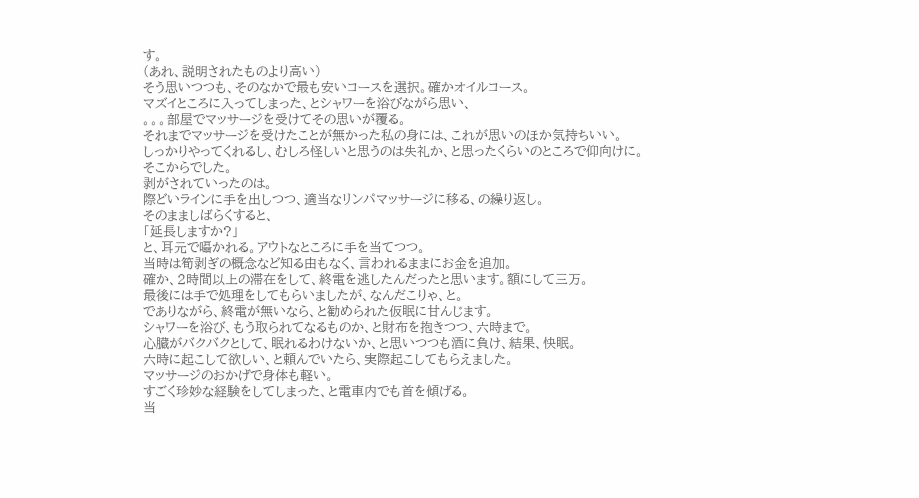す。
(あれ、説明されたものより高い)
そう思いつつも、そのなかで最も安いコースを選択。確かオイルコース。
マズイところに入ってしまった、とシャワーを浴びながら思い、
。。。部屋でマッサージを受けてその思いが覆る。
それまでマッサージを受けたことが無かった私の身には、これが思いのほか気持ちいい。
しっかりやってくれるし、むしろ怪しいと思うのは失礼か、と思ったくらいのところで仰向けに。
そこからでした。
剥がされていったのは。
際どいラインに手を出しつつ、適当なリンパマッサージに移る、の繰り返し。
そのまましばらくすると、
「延長しますか?」
と、耳元で囁かれる。アウトなところに手を当てつつ。
当時は筍剥ぎの概念など知る由もなく、言われるままにお金を追加。
確か、2時間以上の滞在をして、終電を逃したんだったと思います。額にして三万。
最後には手で処理をしてもらいましたが、なんだこりゃ、と。
でありながら、終電が無いなら、と勧められた仮眠に甘んじます。
シャワーを浴び、もう取られてなるものか、と財布を抱きつつ、六時まで。
心臓がバクバクとして、眠れるわけないか、と思いつつも酒に負け、結果、快眠。
六時に起こして欲しい、と頼んでいたら、実際起こしてもらえました。
マッサージのおかげで身体も軽い。
すごく珍妙な経験をしてしまった、と電車内でも首を傾げる。
当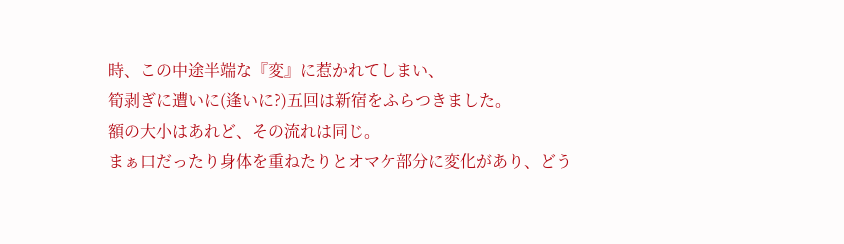時、この中途半端な『変』に惹かれてしまい、
筍剥ぎに遭いに(逢いに?)五回は新宿をふらつきました。
額の大小はあれど、その流れは同じ。
まぁ口だったり身体を重ねたりとオマケ部分に変化があり、どう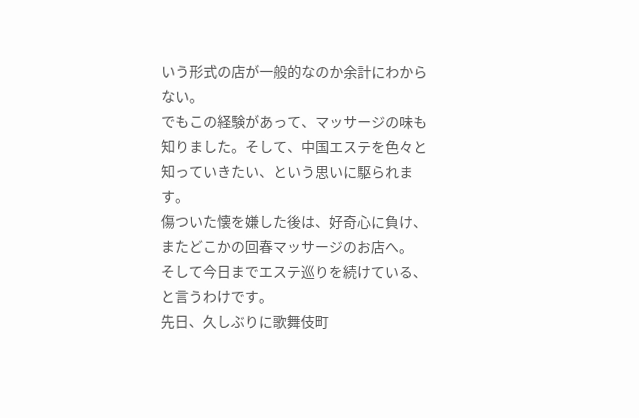いう形式の店が一般的なのか余計にわからない。
でもこの経験があって、マッサージの味も知りました。そして、中国エステを色々と知っていきたい、という思いに駆られます。
傷ついた懐を嫌した後は、好奇心に負け、またどこかの回春マッサージのお店へ。
そして今日までエステ巡りを続けている、と言うわけです。
先日、久しぶりに歌舞伎町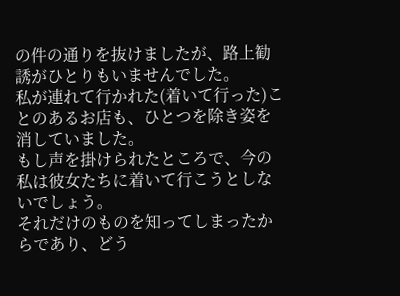の件の通りを抜けましたが、路上勧誘がひとりもいませんでした。
私が連れて行かれた(着いて行った)ことのあるお店も、ひとつを除き姿を消していました。
もし声を掛けられたところで、今の私は彼女たちに着いて行こうとしないでしょう。
それだけのものを知ってしまったからであり、どう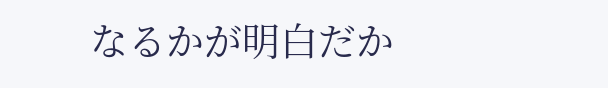なるかが明白だか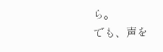ら。
でも、声を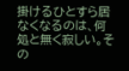掛けるひとすら居なくなるのは、何処と無く寂しい。その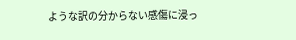ような訳の分からない感傷に浸っ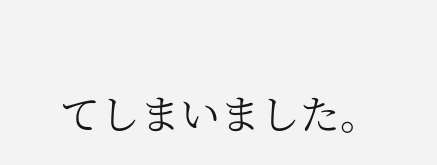てしまいました。